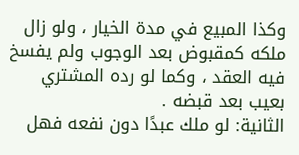وكذا المبيع في مدة الخيار ، ولو زال ملكه كمقبوض بعد الوجوب ولم يفسخ فيه العقد ، وكما لو رده المشتري بعيب بعد قبضه .
الثانية: لو ملك عبدًا دون نفعه فهل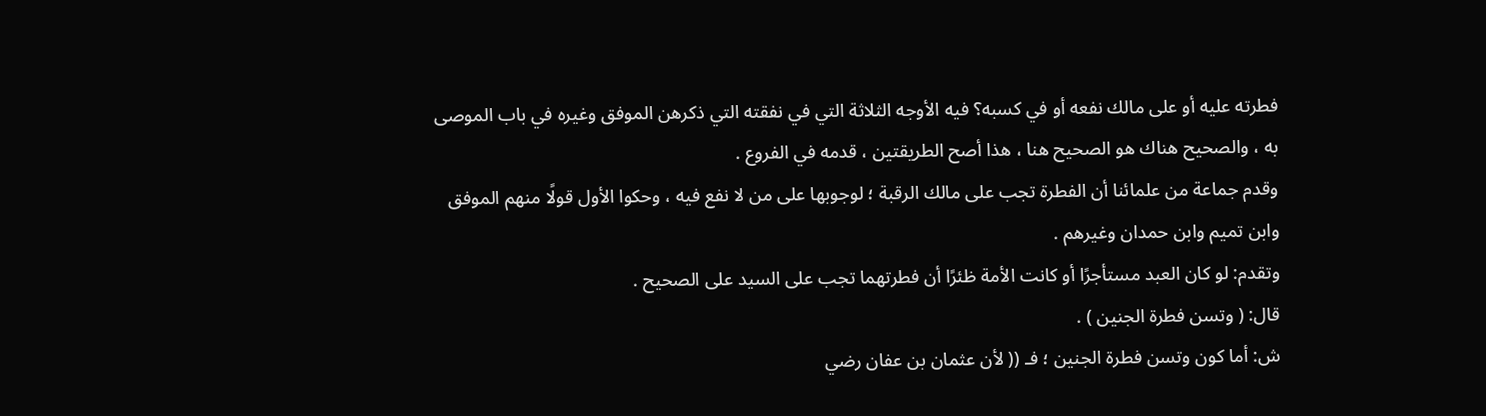فطرته عليه أو على مالك نفعه أو في كسبه؟ فيه الأوجه الثلاثة التي في نفقته التي ذكرهن الموفق وغيره في باب الموصى به ، والصحيح هناك هو الصحيح هنا ، هذا أصح الطريقتين ، قدمه في الفروع .
وقدم جماعة من علمائنا أن الفطرة تجب على مالك الرقبة ؛ لوجوبها على من لا نفع فيه ، وحكوا الأول قولًا منهم الموفق وابن تميم وابن حمدان وغيرهم .
وتقدم: لو كان العبد مستأجرًا أو كانت الأمة ظئرًا أن فطرتهما تجب على السيد على الصحيح .
قال: ( وتسن فطرة الجنين ) .
ش: أما كون وتسن فطرة الجنين ؛ فـ (( لأن عثمان بن عفان رضي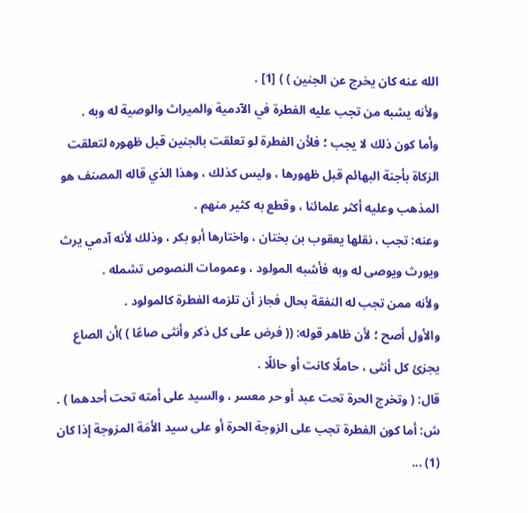الله عنه كان يخرج عن الجنين ) ) [1] .
ولأنه يشبه من تجب عليه الفطرة في الآدمية والميراث والوصية له وبه .
وأما كون ذلك لا يجب ؛ فلأن الفطرة لو تعلقت بالجنين قبل ظهوره لتعلقت الزكاة بأجنة البهائم قبل ظهورها ، وليس كذلك ، وهذا الذي قاله المصنف هو المذهب وعليه أكثر علمائنا ، وقطع به كثير منهم .
وعنه: تجب ، نقلها يعقوب بن بختان ، واختارها أبو بكر ، وذلك لأنه آدمي يرث ويورث ويوصى له وبه فأشبه المولود ، وعمومات النصوص تشمله .
ولأنه ممن تجب له النفقة بحال فجاز أن تلزمه الفطرة كالمولود .
والأول أصح ؛ لأن ظاهر قوله: (( فرض على كل ذكر وأنثى صاعًا ) )أن الصاع يجزئ كل أنثى ، حاملًا كانت أو حائلًا .
قال: ( وتخرج الحرة تحت عبد أو حر معسر ، والسيد على أمته تحت أحدهما ) .
ش: أما كون الفطرة تجب على الزوجة الحرة أو على سيد الأمَة المزوجة إذا كان
(1) ...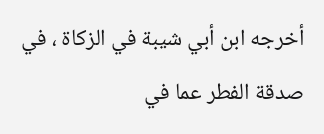أخرجه ابن أبي شيبة في الزكاة ، في صدقة الفطر عما في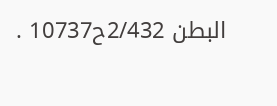البطن 2/432ح10737 .